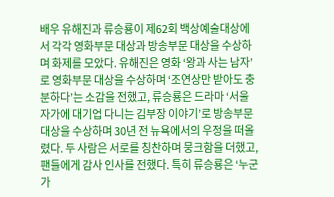배우 유해진과 류승룡이 제62회 백상예술대상에서 각각 영화부문 대상과 방송부문 대상을 수상하며 화제를 모았다. 유해진은 영화 ‘왕과 사는 남자’로 영화부문 대상을 수상하며 ‘조연상만 받아도 충분하다’는 소감을 전했고, 류승룡은 드라마 ‘서울 자가에 대기업 다니는 김부장 이야기’로 방송부문 대상을 수상하며 30년 전 뉴욕에서의 우정을 떠올렸다. 두 사람은 서로를 칭찬하며 뭉크함을 더했고, 팬들에게 감사 인사를 전했다. 특히 류승룡은 ‘누군가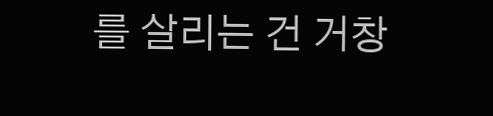를 살리는 건 거창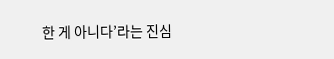한 게 아니다’라는 진심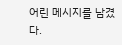어린 메시지를 남겼다.